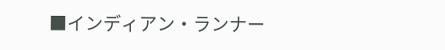■インディアン・ランナー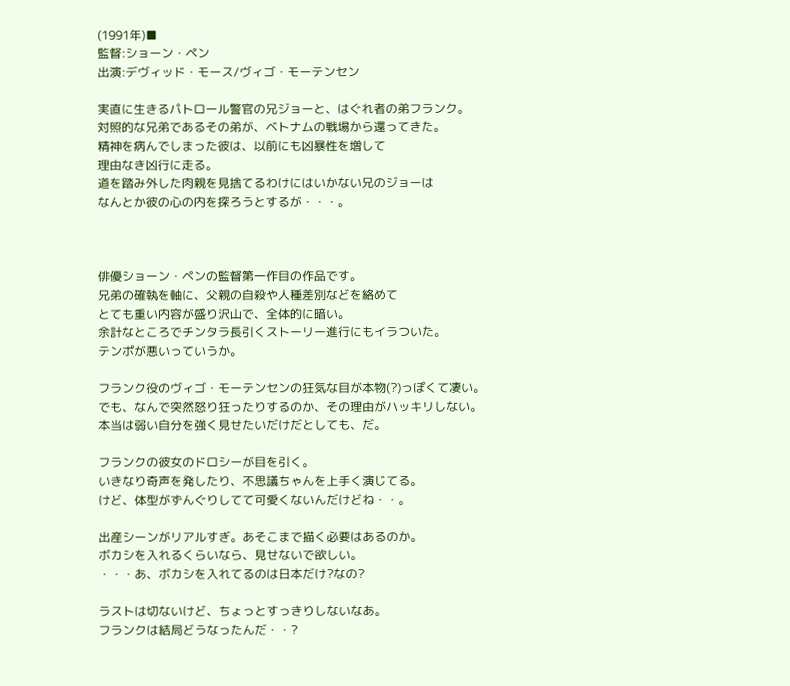(1991年)■
監督:ショーン・ペン
出演:デヴィッド・モース/ヴィゴ・モーテンセン

実直に生きるパトロール警官の兄ジョーと、はぐれ者の弟フランク。
対照的な兄弟であるその弟が、ベトナムの戦場から還ってきた。
精神を病んでしまった彼は、以前にも凶暴性を増して
理由なき凶行に走る。
道を踏み外した肉親を見捨てるわけにはいかない兄のジョーは
なんとか彼の心の内を探ろうとするが・・・。



俳優ショーン・ペンの監督第一作目の作品です。
兄弟の確執を軸に、父親の自殺や人種差別などを絡めて
とても重い内容が盛り沢山で、全体的に暗い。
余計なところでチンタラ長引くストーリー進行にもイラついた。
テンポが悪いっていうか。

フランク役のヴィゴ・モーテンセンの狂気な目が本物(?)っぽくて凄い。
でも、なんで突然怒り狂ったりするのか、その理由がハッキリしない。
本当は弱い自分を強く見せたいだけだとしても、だ。

フランクの彼女のドロシーが目を引く。
いきなり奇声を発したり、不思議ちゃんを上手く演じてる。
けど、体型がずんぐりしてて可愛くないんだけどね・・。

出産シーンがリアルすぎ。あそこまで描く必要はあるのか。
ボカシを入れるくらいなら、見せないで欲しい。
・・・あ、ボカシを入れてるのは日本だけ?なの?

ラストは切ないけど、ちょっとすっきりしないなあ。
フランクは結局どうなったんだ・・?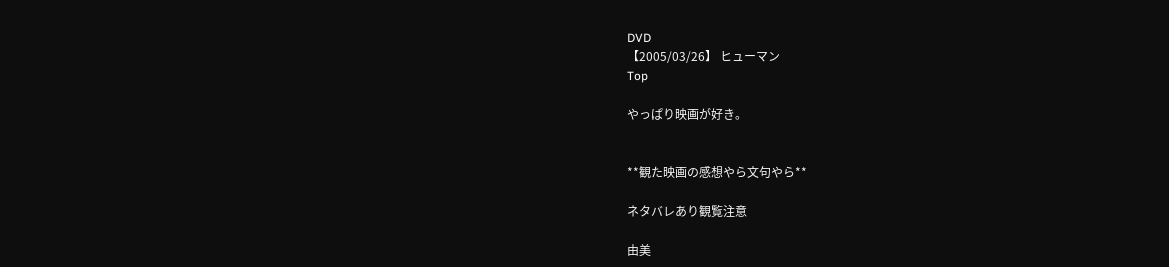DVD
【2005/03/26】 ヒューマン
Top

やっぱり映画が好き。


**観た映画の感想やら文句やら**

ネタバレあり観覧注意

由美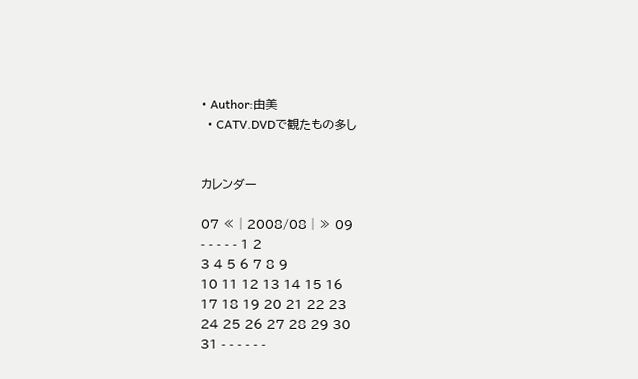• Author:由美
  • CATV.DVDで観たもの多し


カレンダー

07 ≪│2008/08│≫ 09
- - - - - 1 2
3 4 5 6 7 8 9
10 11 12 13 14 15 16
17 18 19 20 21 22 23
24 25 26 27 28 29 30
31 - - - - - -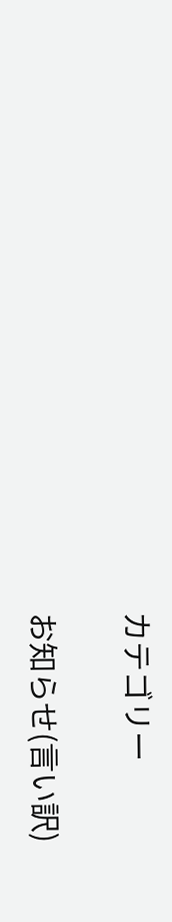カテゴリー

お知らせ(言い訳)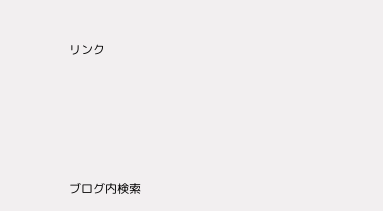リンク







ブログ内検索